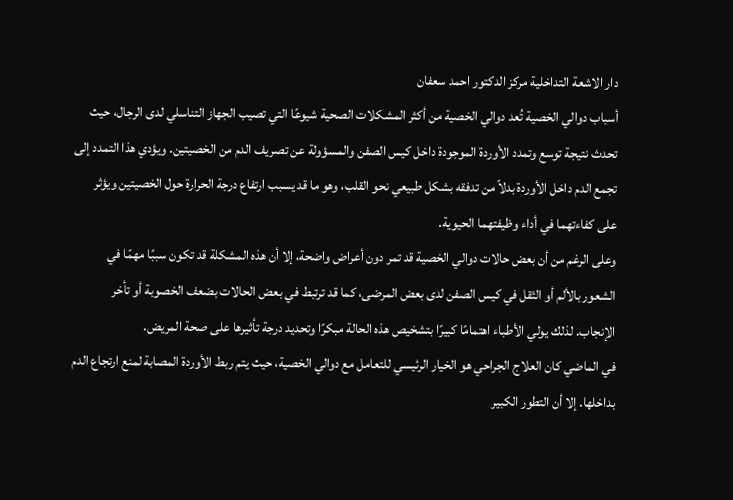دار الاشعة التداخلية مركز الدكتور احمد سعفان
أسباب دوالي الخصية تُعد دوالي الخصية من أكثر المشكلات الصحية شيوعًا التي تصيب الجهاز التناسلي لدى الرجال، حيث تحدث نتيجة توسع وتمدد الأوردة الموجودة داخل كيس الصفن والمسؤولة عن تصريف الدم من الخصيتين. ويؤدي هذا التمدد إلى تجمع الدم داخل الأوردة بدلاً من تدفقه بشكل طبيعي نحو القلب، وهو ما قد يسبب ارتفاع درجة الحرارة حول الخصيتين ويؤثر على كفاءتهما في أداء وظيفتهما الحيوية.
وعلى الرغم من أن بعض حالات دوالي الخصية قد تمر دون أعراض واضحة، إلا أن هذه المشكلة قد تكون سببًا مهمًا في الشعور بالألم أو الثقل في كيس الصفن لدى بعض المرضى، كما قد ترتبط في بعض الحالات بضعف الخصوبة أو تأخر الإنجاب. لذلك يولي الأطباء اهتمامًا كبيرًا بتشخيص هذه الحالة مبكرًا وتحديد درجة تأثيرها على صحة المريض.
في الماضي كان العلاج الجراحي هو الخيار الرئيسي للتعامل مع دوالي الخصية، حيث يتم ربط الأوردة المصابة لمنع ارتجاع الدم بداخلها. إلا أن التطور الكبير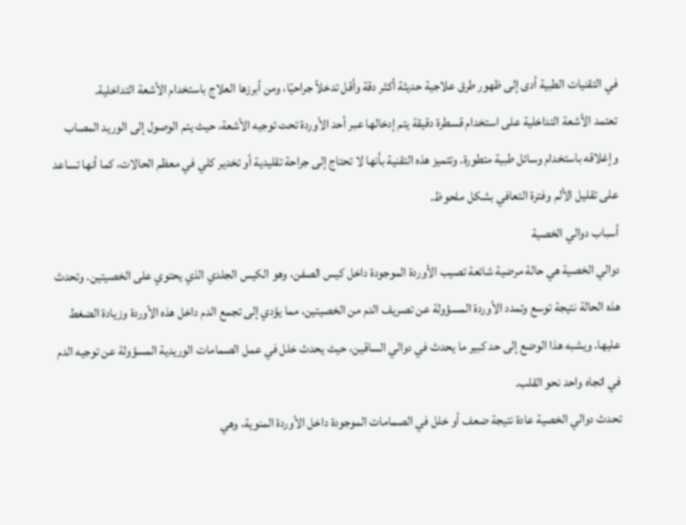في التقنيات الطبية أدى إلى ظهور طرق علاجية حديثة أكثر دقة وأقل تدخلاً جراحيًا، ومن أبرزها العلاج باستخدام الأشعة التداخلية.
تعتمد الأشعة التداخلية على استخدام قسطرة دقيقة يتم إدخالها عبر أحد الأوردة تحت توجيه الأشعة، حيث يتم الوصول إلى الوريد المصاب وإغلاقه باستخدام وسائل طبية متطورة. وتتميز هذه التقنية بأنها لا تحتاج إلى جراحة تقليدية أو تخدير كلي في معظم الحالات، كما أنها تساعد على تقليل الألم وفترة التعافي بشكل ملحوظ.
أسباب دوالي الخصية
دوالي الخصية هي حالة مرضية شائعة تصيب الأوردة الموجودة داخل كيس الصفن، وهو الكيس الجلدي الذي يحتوي على الخصيتين. وتحدث هذه الحالة نتيجة توسع وتمدد الأوردة المسؤولة عن تصريف الدم من الخصيتين، مما يؤدي إلى تجمع الدم داخل هذه الأوردة وزيادة الضغط عليها. ويشبه هذا الوضع إلى حد كبير ما يحدث في دوالي الساقين، حيث يحدث خلل في عمل الصمامات الوريدية المسؤولة عن توجيه الدم في اتجاه واحد نحو القلب.
تحدث دوالي الخصية عادة نتيجة ضعف أو خلل في الصمامات الموجودة داخل الأوردة المنوية، وهي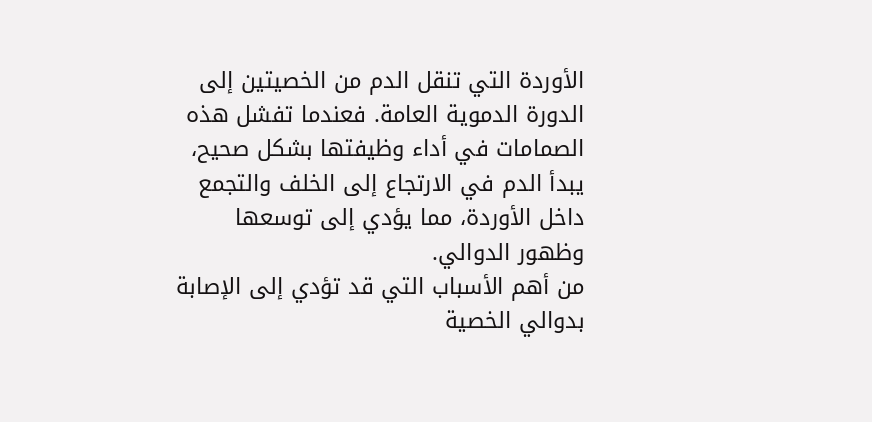الأوردة التي تنقل الدم من الخصيتين إلى الدورة الدموية العامة. فعندما تفشل هذه الصمامات في أداء وظيفتها بشكل صحيح، يبدأ الدم في الارتجاع إلى الخلف والتجمع داخل الأوردة، مما يؤدي إلى توسعها وظهور الدوالي.
من أهم الأسباب التي قد تؤدي إلى الإصابة بدوالي الخصية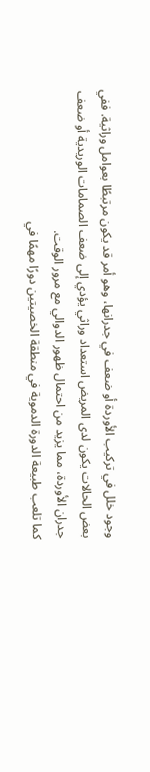وجود خلل في تركيب الأوردة أو ضعف في جدرانها، وهو أمر قد يكون مرتبطًا بعوامل وراثية. ففي بعض الحالات يكون لدى المريض استعداد وراثي يؤدي إلى ضعف الصمامات الوريدية أو ضعف جدران الأوردة، مما يزيد من احتمال ظهور الدوالي مع مرور الوقت.
كما تلعب طبيعة الدورة الدموية في منطقة الخصيتين دورًا مهمًا في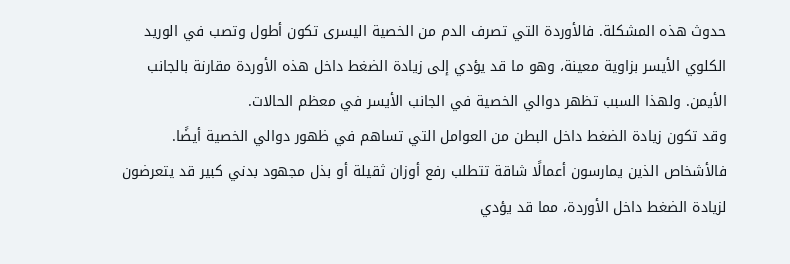حدوث هذه المشكلة. فالأوردة التي تصرف الدم من الخصية اليسرى تكون أطول وتصب في الوريد الكلوي الأيسر بزاوية معينة، وهو ما قد يؤدي إلى زيادة الضغط داخل هذه الأوردة مقارنة بالجانب الأيمن. ولهذا السبب تظهر دوالي الخصية في الجانب الأيسر في معظم الحالات.
وقد تكون زيادة الضغط داخل البطن من العوامل التي تساهم في ظهور دوالي الخصية أيضًا. فالأشخاص الذين يمارسون أعمالًا شاقة تتطلب رفع أوزان ثقيلة أو بذل مجهود بدني كبير قد يتعرضون لزيادة الضغط داخل الأوردة، مما قد يؤدي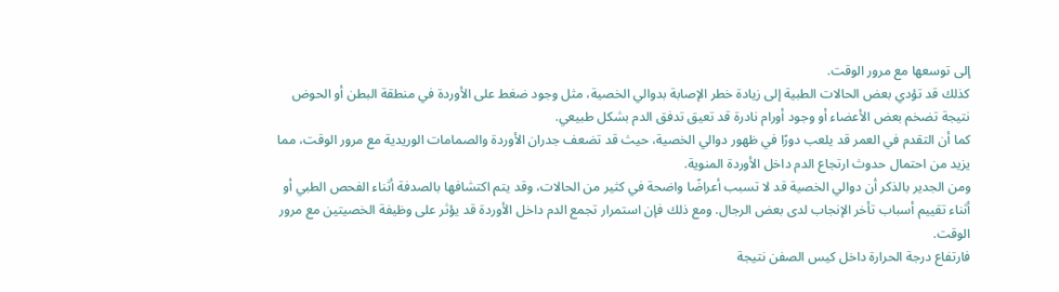إلى توسعها مع مرور الوقت.
كذلك قد تؤدي بعض الحالات الطبية إلى زيادة خطر الإصابة بدوالي الخصية، مثل وجود ضغط على الأوردة في منطقة البطن أو الحوض نتيجة تضخم بعض الأعضاء أو وجود أورام نادرة قد تعيق تدفق الدم بشكل طبيعي.
كما أن التقدم في العمر قد يلعب دورًا في ظهور دوالي الخصية، حيث قد تضعف جدران الأوردة والصمامات الوريدية مع مرور الوقت، مما يزيد من احتمال حدوث ارتجاع الدم داخل الأوردة المنوية.
ومن الجدير بالذكر أن دوالي الخصية قد لا تسبب أعراضًا واضحة في كثير من الحالات، وقد يتم اكتشافها بالصدفة أثناء الفحص الطبي أو أثناء تقييم أسباب تأخر الإنجاب لدى بعض الرجال. ومع ذلك فإن استمرار تجمع الدم داخل الأوردة قد يؤثر على وظيفة الخصيتين مع مرور الوقت.
فارتفاع درجة الحرارة داخل كيس الصفن نتيجة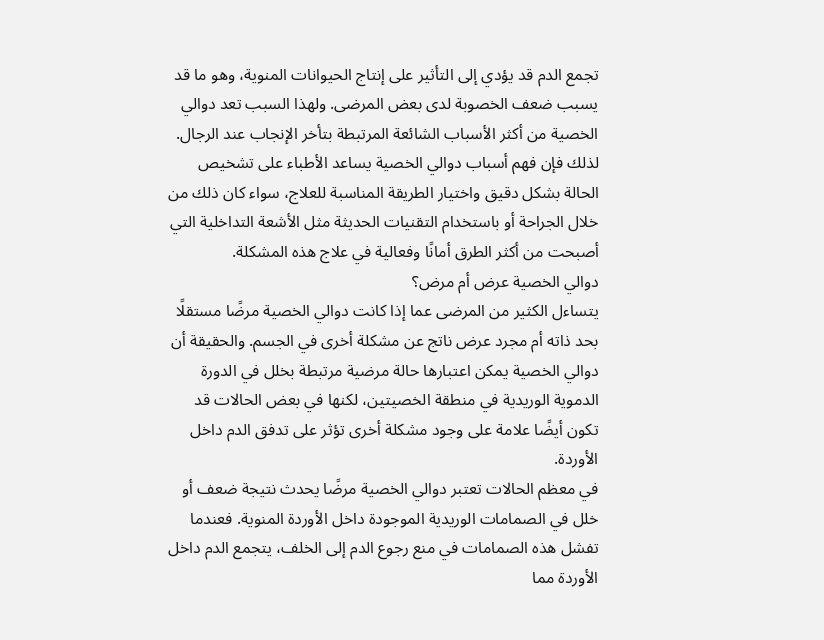تجمع الدم قد يؤدي إلى التأثير على إنتاج الحيوانات المنوية، وهو ما قد يسبب ضعف الخصوبة لدى بعض المرضى. ولهذا السبب تعد دوالي الخصية من أكثر الأسباب الشائعة المرتبطة بتأخر الإنجاب عند الرجال.
لذلك فإن فهم أسباب دوالي الخصية يساعد الأطباء على تشخيص الحالة بشكل دقيق واختيار الطريقة المناسبة للعلاج، سواء كان ذلك من خلال الجراحة أو باستخدام التقنيات الحديثة مثل الأشعة التداخلية التي أصبحت من أكثر الطرق أمانًا وفعالية في علاج هذه المشكلة.
دوالي الخصية عرض أم مرض؟
يتساءل الكثير من المرضى عما إذا كانت دوالي الخصية مرضًا مستقلًا بحد ذاته أم مجرد عرض ناتج عن مشكلة أخرى في الجسم. والحقيقة أن دوالي الخصية يمكن اعتبارها حالة مرضية مرتبطة بخلل في الدورة الدموية الوريدية في منطقة الخصيتين، لكنها في بعض الحالات قد تكون أيضًا علامة على وجود مشكلة أخرى تؤثر على تدفق الدم داخل الأوردة.
في معظم الحالات تعتبر دوالي الخصية مرضًا يحدث نتيجة ضعف أو خلل في الصمامات الوريدية الموجودة داخل الأوردة المنوية. فعندما تفشل هذه الصمامات في منع رجوع الدم إلى الخلف، يتجمع الدم داخل الأوردة مما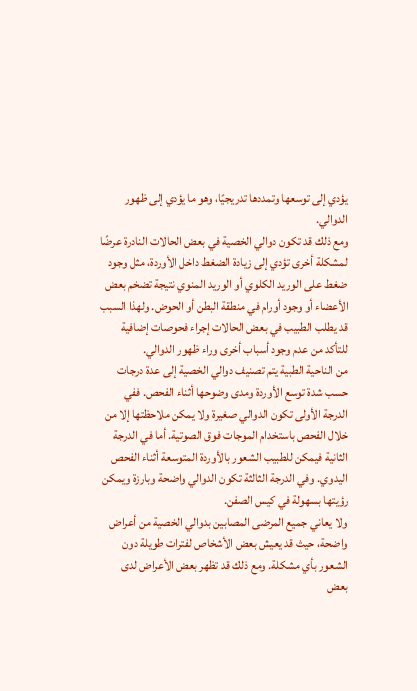يؤدي إلى توسعها وتمددها تدريجيًا، وهو ما يؤدي إلى ظهور الدوالي.
ومع ذلك قد تكون دوالي الخصية في بعض الحالات النادرة عرضًا لمشكلة أخرى تؤدي إلى زيادة الضغط داخل الأوردة، مثل وجود ضغط على الوريد الكلوي أو الوريد المنوي نتيجة تضخم بعض الأعضاء أو وجود أورام في منطقة البطن أو الحوض. ولهذا السبب قد يطلب الطبيب في بعض الحالات إجراء فحوصات إضافية للتأكد من عدم وجود أسباب أخرى وراء ظهور الدوالي.
من الناحية الطبية يتم تصنيف دوالي الخصية إلى عدة درجات حسب شدة توسع الأوردة ومدى وضوحها أثناء الفحص. ففي الدرجة الأولى تكون الدوالي صغيرة ولا يمكن ملاحظتها إلا من خلال الفحص باستخدام الموجات فوق الصوتية. أما في الدرجة الثانية فيمكن للطبيب الشعور بالأوردة المتوسعة أثناء الفحص اليدوي. وفي الدرجة الثالثة تكون الدوالي واضحة وبارزة ويمكن رؤيتها بسهولة في كيس الصفن.
ولا يعاني جميع المرضى المصابين بدوالي الخصية من أعراض واضحة، حيث قد يعيش بعض الأشخاص لفترات طويلة دون الشعور بأي مشكلة. ومع ذلك قد تظهر بعض الأعراض لدى بعض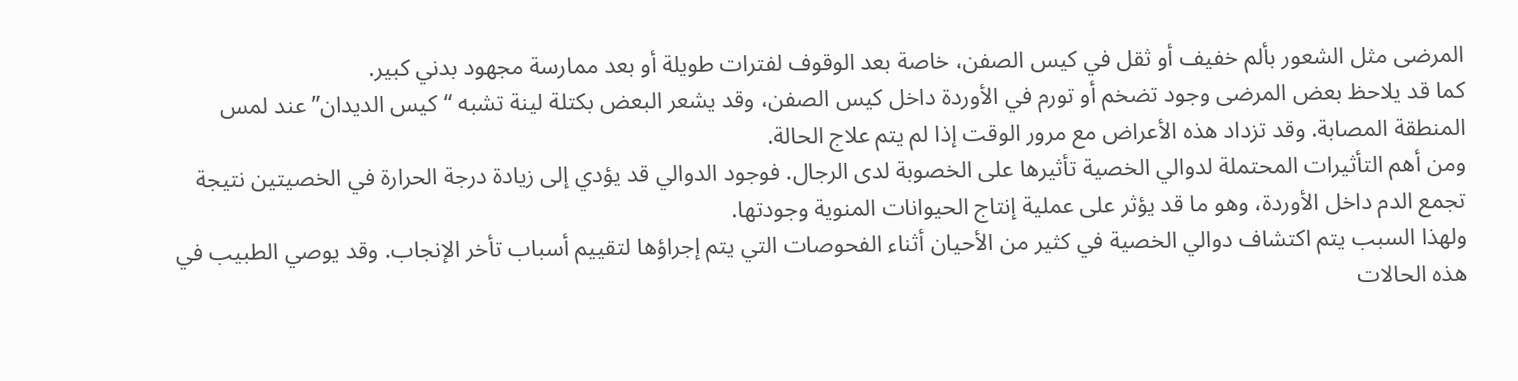المرضى مثل الشعور بألم خفيف أو ثقل في كيس الصفن، خاصة بعد الوقوف لفترات طويلة أو بعد ممارسة مجهود بدني كبير.
كما قد يلاحظ بعض المرضى وجود تضخم أو تورم في الأوردة داخل كيس الصفن، وقد يشعر البعض بكتلة لينة تشبه “كيس الديدان” عند لمس المنطقة المصابة. وقد تزداد هذه الأعراض مع مرور الوقت إذا لم يتم علاج الحالة.
ومن أهم التأثيرات المحتملة لدوالي الخصية تأثيرها على الخصوبة لدى الرجال. فوجود الدوالي قد يؤدي إلى زيادة درجة الحرارة في الخصيتين نتيجة تجمع الدم داخل الأوردة، وهو ما قد يؤثر على عملية إنتاج الحيوانات المنوية وجودتها.
ولهذا السبب يتم اكتشاف دوالي الخصية في كثير من الأحيان أثناء الفحوصات التي يتم إجراؤها لتقييم أسباب تأخر الإنجاب. وقد يوصي الطبيب في هذه الحالات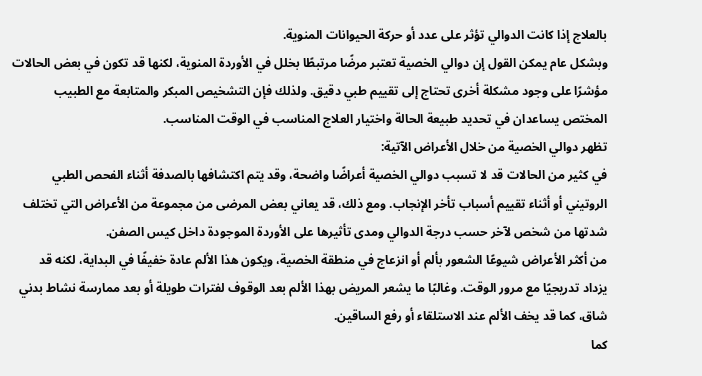بالعلاج إذا كانت الدوالي تؤثر على عدد أو حركة الحيوانات المنوية.
وبشكل عام يمكن القول إن دوالي الخصية تعتبر مرضًا مرتبطًا بخلل في الأوردة المنوية، لكنها قد تكون في بعض الحالات مؤشرًا على وجود مشكلة أخرى تحتاج إلى تقييم طبي دقيق. ولذلك فإن التشخيص المبكر والمتابعة مع الطبيب المختص يساعدان في تحديد طبيعة الحالة واختيار العلاج المناسب في الوقت المناسب.
تظهر دوالي الخصية من خلال الأعراض الآتية:
في كثير من الحالات قد لا تسبب دوالي الخصية أعراضًا واضحة، وقد يتم اكتشافها بالصدفة أثناء الفحص الطبي الروتيني أو أثناء تقييم أسباب تأخر الإنجاب. ومع ذلك، قد يعاني بعض المرضى من مجموعة من الأعراض التي تختلف شدتها من شخص لآخر حسب درجة الدوالي ومدى تأثيرها على الأوردة الموجودة داخل كيس الصفن.
من أكثر الأعراض شيوعًا الشعور بألم أو انزعاج في منطقة الخصية، ويكون هذا الألم عادة خفيفًا في البداية، لكنه قد يزداد تدريجيًا مع مرور الوقت. وغالبًا ما يشعر المريض بهذا الألم بعد الوقوف لفترات طويلة أو بعد ممارسة نشاط بدني شاق، كما قد يخف الألم عند الاستلقاء أو رفع الساقين.
كما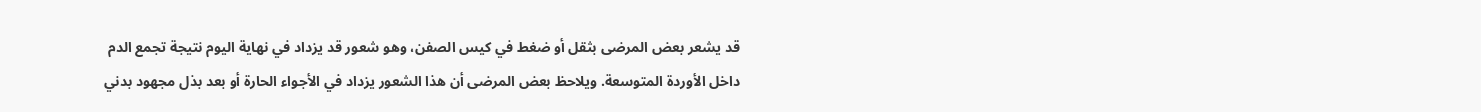قد يشعر بعض المرضى بثقل أو ضغط في كيس الصفن، وهو شعور قد يزداد في نهاية اليوم نتيجة تجمع الدم داخل الأوردة المتوسعة. ويلاحظ بعض المرضى أن هذا الشعور يزداد في الأجواء الحارة أو بعد بذل مجهود بدني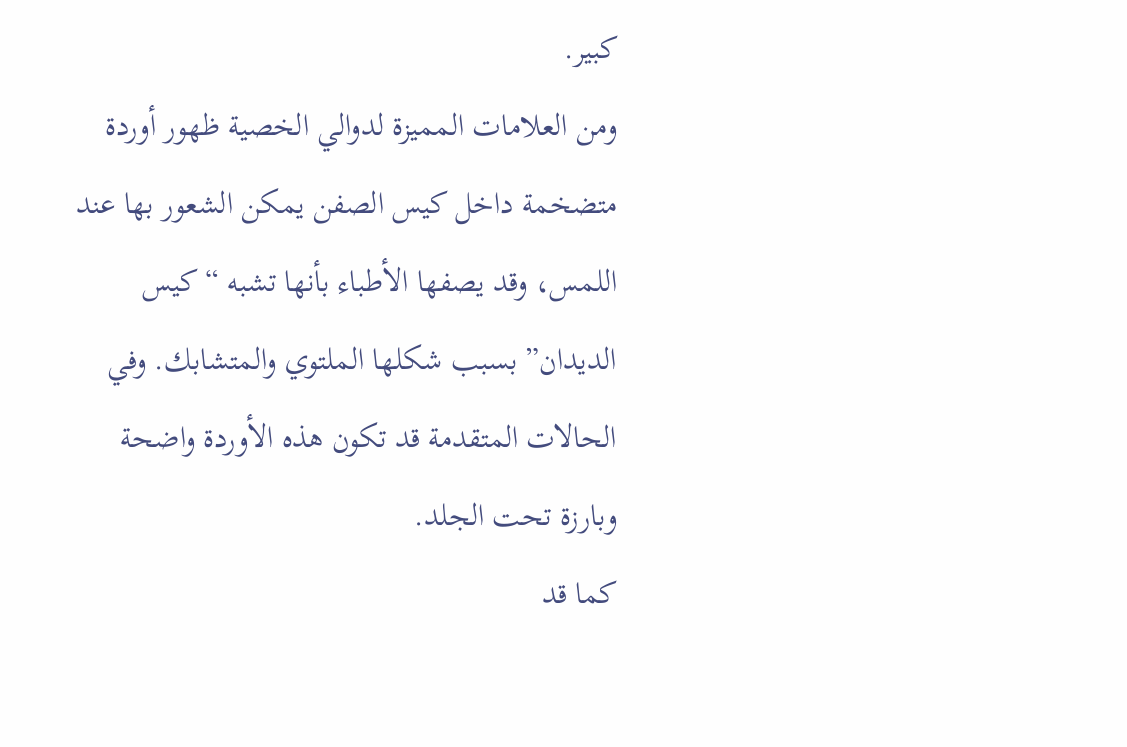كبير.
ومن العلامات المميزة لدوالي الخصية ظهور أوردة متضخمة داخل كيس الصفن يمكن الشعور بها عند اللمس، وقد يصفها الأطباء بأنها تشبه “كيس الديدان” بسبب شكلها الملتوي والمتشابك. وفي الحالات المتقدمة قد تكون هذه الأوردة واضحة وبارزة تحت الجلد.
كما قد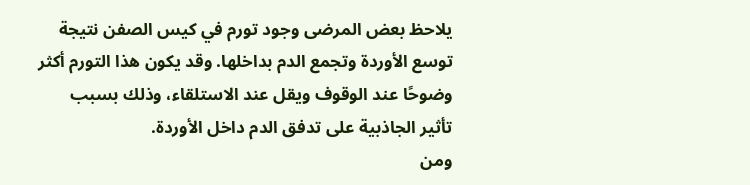يلاحظ بعض المرضى وجود تورم في كيس الصفن نتيجة توسع الأوردة وتجمع الدم بداخلها. وقد يكون هذا التورم أكثر وضوحًا عند الوقوف ويقل عند الاستلقاء، وذلك بسبب تأثير الجاذبية على تدفق الدم داخل الأوردة.
ومن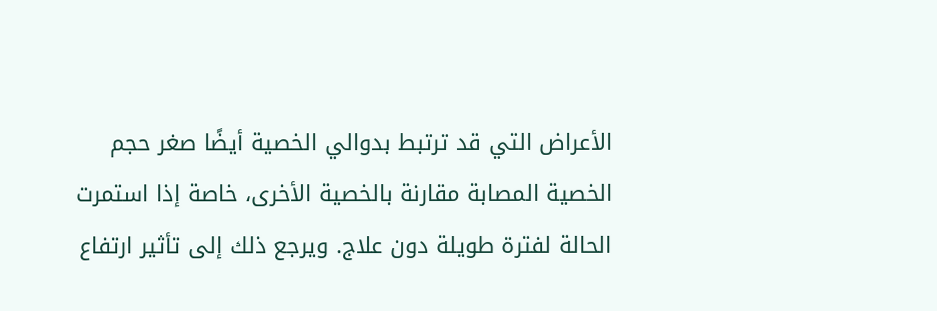الأعراض التي قد ترتبط بدوالي الخصية أيضًا صغر حجم الخصية المصابة مقارنة بالخصية الأخرى، خاصة إذا استمرت الحالة لفترة طويلة دون علاج. ويرجع ذلك إلى تأثير ارتفاع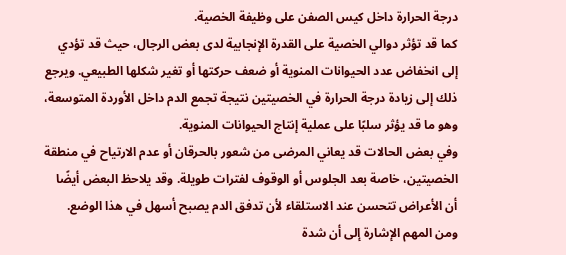درجة الحرارة داخل كيس الصفن على وظيفة الخصية.
كما قد تؤثر دوالي الخصية على القدرة الإنجابية لدى بعض الرجال، حيث قد تؤدي إلى انخفاض عدد الحيوانات المنوية أو ضعف حركتها أو تغير شكلها الطبيعي. ويرجع ذلك إلى زيادة درجة الحرارة في الخصيتين نتيجة تجمع الدم داخل الأوردة المتوسعة، وهو ما قد يؤثر سلبًا على عملية إنتاج الحيوانات المنوية.
وفي بعض الحالات قد يعاني المرضى من شعور بالحرقان أو عدم الارتياح في منطقة الخصيتين، خاصة بعد الجلوس أو الوقوف لفترات طويلة. وقد يلاحظ البعض أيضًا أن الأعراض تتحسن عند الاستلقاء لأن تدفق الدم يصبح أسهل في هذا الوضع.
ومن المهم الإشارة إلى أن شدة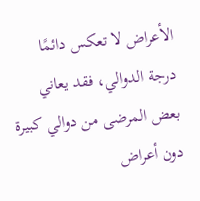الأعراض لا تعكس دائمًا درجة الدوالي، فقد يعاني بعض المرضى من دوالي كبيرة دون أعراض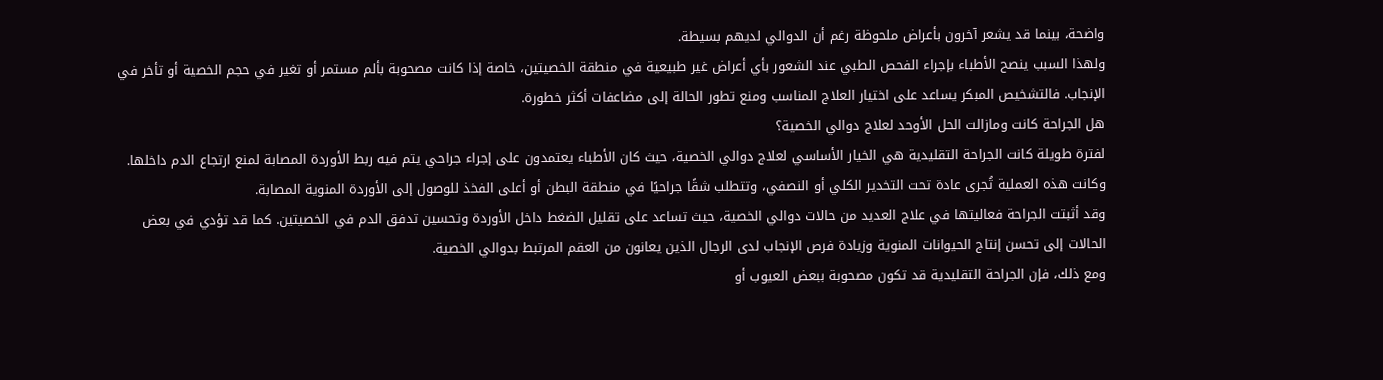واضحة، بينما قد يشعر آخرون بأعراض ملحوظة رغم أن الدوالي لديهم بسيطة.
ولهذا السبب ينصح الأطباء بإجراء الفحص الطبي عند الشعور بأي أعراض غير طبيعية في منطقة الخصيتين، خاصة إذا كانت مصحوبة بألم مستمر أو تغير في حجم الخصية أو تأخر في الإنجاب. فالتشخيص المبكر يساعد على اختيار العلاج المناسب ومنع تطور الحالة إلى مضاعفات أكثر خطورة.
هل الجراحة كانت ومازالت الحل الأوحد لعلاج دوالي الخصية؟
لفترة طويلة كانت الجراحة التقليدية هي الخيار الأساسي لعلاج دوالي الخصية، حيث كان الأطباء يعتمدون على إجراء جراحي يتم فيه ربط الأوردة المصابة لمنع ارتجاع الدم داخلها. وكانت هذه العملية تُجرى عادة تحت التخدير الكلي أو النصفي، وتتطلب شقًا جراحيًا في منطقة البطن أو أعلى الفخذ للوصول إلى الأوردة المنوية المصابة.
وقد أثبتت الجراحة فعاليتها في علاج العديد من حالات دوالي الخصية، حيث تساعد على تقليل الضغط داخل الأوردة وتحسين تدفق الدم في الخصيتين. كما قد تؤدي في بعض الحالات إلى تحسن إنتاج الحيوانات المنوية وزيادة فرص الإنجاب لدى الرجال الذين يعانون من العقم المرتبط بدوالي الخصية.
ومع ذلك، فإن الجراحة التقليدية قد تكون مصحوبة ببعض العيوب أو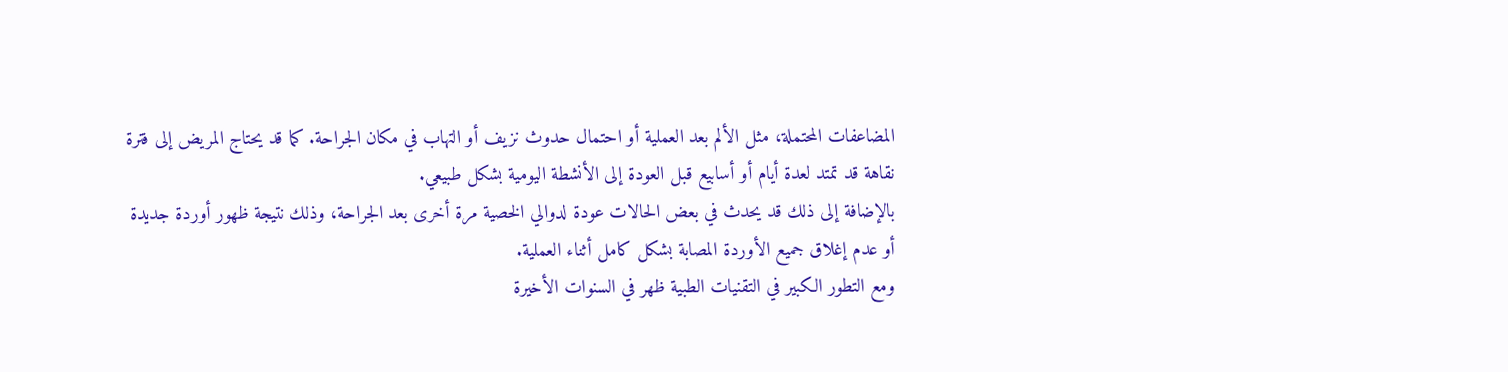المضاعفات المحتملة، مثل الألم بعد العملية أو احتمال حدوث نزيف أو التهاب في مكان الجراحة. كما قد يحتاج المريض إلى فترة نقاهة قد تمتد لعدة أيام أو أسابيع قبل العودة إلى الأنشطة اليومية بشكل طبيعي.
بالإضافة إلى ذلك قد يحدث في بعض الحالات عودة لدوالي الخصية مرة أخرى بعد الجراحة، وذلك نتيجة ظهور أوردة جديدة أو عدم إغلاق جميع الأوردة المصابة بشكل كامل أثناء العملية.
ومع التطور الكبير في التقنيات الطبية ظهر في السنوات الأخيرة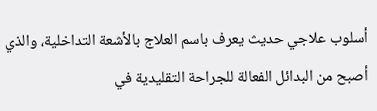أسلوب علاجي حديث يعرف باسم العلاج بالأشعة التداخلية، والذي أصبح من البدائل الفعالة للجراحة التقليدية في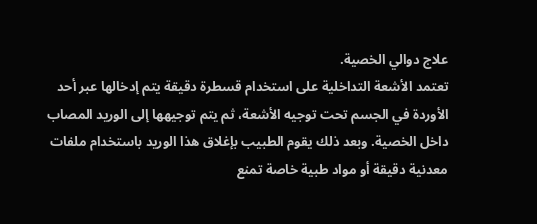علاج دوالي الخصية.
تعتمد الأشعة التداخلية على استخدام قسطرة دقيقة يتم إدخالها عبر أحد الأوردة في الجسم تحت توجيه الأشعة، ثم يتم توجيهها إلى الوريد المصاب داخل الخصية. وبعد ذلك يقوم الطبيب بإغلاق هذا الوريد باستخدام ملفات معدنية دقيقة أو مواد طبية خاصة تمنع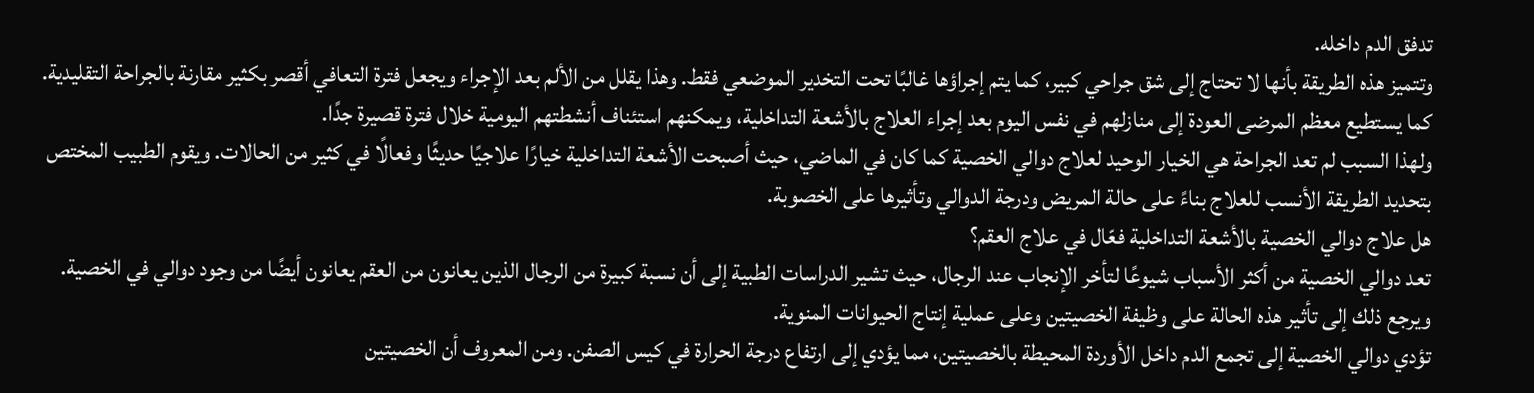تدفق الدم داخله.
وتتميز هذه الطريقة بأنها لا تحتاج إلى شق جراحي كبير، كما يتم إجراؤها غالبًا تحت التخدير الموضعي فقط. وهذا يقلل من الألم بعد الإجراء ويجعل فترة التعافي أقصر بكثير مقارنة بالجراحة التقليدية.
كما يستطيع معظم المرضى العودة إلى منازلهم في نفس اليوم بعد إجراء العلاج بالأشعة التداخلية، ويمكنهم استئناف أنشطتهم اليومية خلال فترة قصيرة جدًا.
ولهذا السبب لم تعد الجراحة هي الخيار الوحيد لعلاج دوالي الخصية كما كان في الماضي، حيث أصبحت الأشعة التداخلية خيارًا علاجيًا حديثًا وفعالًا في كثير من الحالات. ويقوم الطبيب المختص بتحديد الطريقة الأنسب للعلاج بناءً على حالة المريض ودرجة الدوالي وتأثيرها على الخصوبة.
هل علاج دوالي الخصية بالأشعة التداخلية فعّال في علاج العقم؟
تعد دوالي الخصية من أكثر الأسباب شيوعًا لتأخر الإنجاب عند الرجال، حيث تشير الدراسات الطبية إلى أن نسبة كبيرة من الرجال الذين يعانون من العقم يعانون أيضًا من وجود دوالي في الخصية. ويرجع ذلك إلى تأثير هذه الحالة على وظيفة الخصيتين وعلى عملية إنتاج الحيوانات المنوية.
تؤدي دوالي الخصية إلى تجمع الدم داخل الأوردة المحيطة بالخصيتين، مما يؤدي إلى ارتفاع درجة الحرارة في كيس الصفن. ومن المعروف أن الخصيتين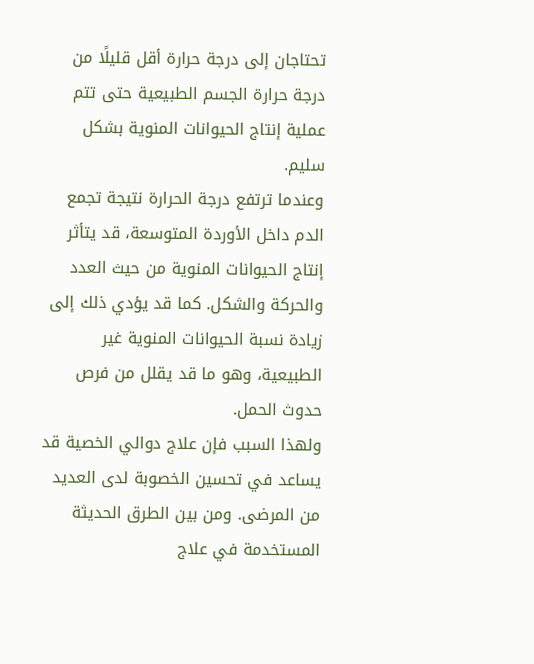تحتاجان إلى درجة حرارة أقل قليلًا من درجة حرارة الجسم الطبيعية حتى تتم عملية إنتاج الحيوانات المنوية بشكل سليم.
وعندما ترتفع درجة الحرارة نتيجة تجمع الدم داخل الأوردة المتوسعة، قد يتأثر إنتاج الحيوانات المنوية من حيث العدد والحركة والشكل. كما قد يؤدي ذلك إلى زيادة نسبة الحيوانات المنوية غير الطبيعية، وهو ما قد يقلل من فرص حدوث الحمل.
ولهذا السبب فإن علاج دوالي الخصية قد يساعد في تحسين الخصوبة لدى العديد من المرضى. ومن بين الطرق الحديثة المستخدمة في علاج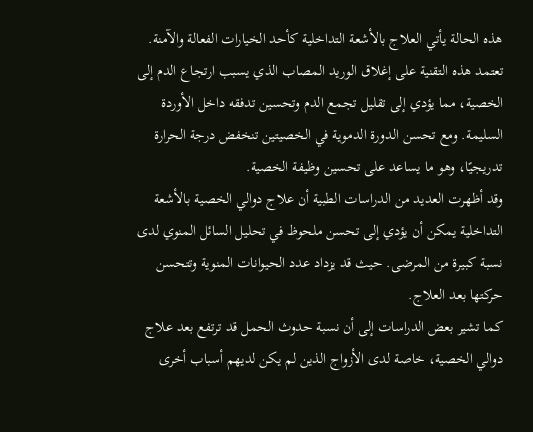هذه الحالة يأتي العلاج بالأشعة التداخلية كأحد الخيارات الفعالة والآمنة.
تعتمد هذه التقنية على إغلاق الوريد المصاب الذي يسبب ارتجاع الدم إلى الخصية، مما يؤدي إلى تقليل تجمع الدم وتحسين تدفقه داخل الأوردة السليمة. ومع تحسن الدورة الدموية في الخصيتين تنخفض درجة الحرارة تدريجيًا، وهو ما يساعد على تحسين وظيفة الخصية.
وقد أظهرت العديد من الدراسات الطبية أن علاج دوالي الخصية بالأشعة التداخلية يمكن أن يؤدي إلى تحسن ملحوظ في تحليل السائل المنوي لدى نسبة كبيرة من المرضى. حيث قد يزداد عدد الحيوانات المنوية وتتحسن حركتها بعد العلاج.
كما تشير بعض الدراسات إلى أن نسبة حدوث الحمل قد ترتفع بعد علاج دوالي الخصية، خاصة لدى الأزواج الذين لم يكن لديهم أسباب أخرى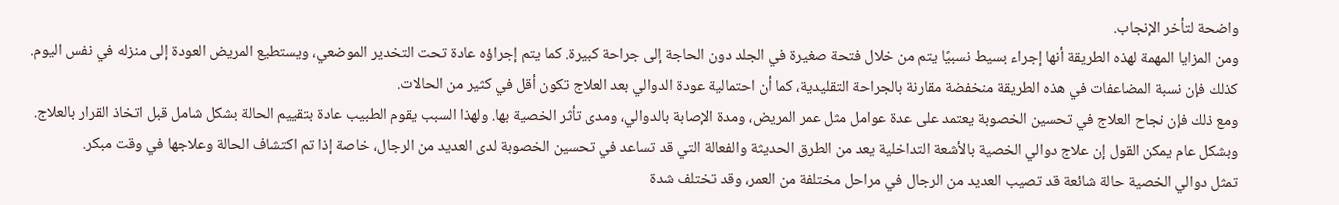واضحة لتأخر الإنجاب.
ومن المزايا المهمة لهذه الطريقة أنها إجراء بسيط نسبيًا يتم من خلال فتحة صغيرة في الجلد دون الحاجة إلى جراحة كبيرة. كما يتم إجراؤه عادة تحت التخدير الموضعي، ويستطيع المريض العودة إلى منزله في نفس اليوم.
كذلك فإن نسبة المضاعفات في هذه الطريقة منخفضة مقارنة بالجراحة التقليدية، كما أن احتمالية عودة الدوالي بعد العلاج تكون أقل في كثير من الحالات.
ومع ذلك فإن نجاح العلاج في تحسين الخصوبة يعتمد على عدة عوامل مثل عمر المريض، ومدة الإصابة بالدوالي، ومدى تأثر الخصية بها. ولهذا السبب يقوم الطبيب عادة بتقييم الحالة بشكل شامل قبل اتخاذ القرار بالعلاج.
وبشكل عام يمكن القول إن علاج دوالي الخصية بالأشعة التداخلية يعد من الطرق الحديثة والفعالة التي قد تساعد في تحسين الخصوبة لدى العديد من الرجال، خاصة إذا تم اكتشاف الحالة وعلاجها في وقت مبكر.
تمثل دوالي الخصية حالة شائعة قد تصيب العديد من الرجال في مراحل مختلفة من العمر، وقد تختلف شدة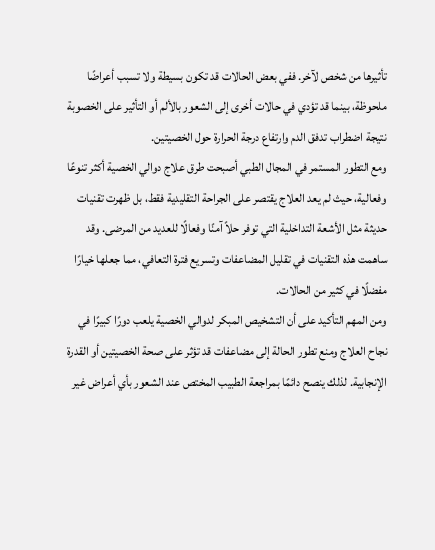تأثيرها من شخص لآخر. ففي بعض الحالات قد تكون بسيطة ولا تسبب أعراضًا ملحوظة، بينما قد تؤدي في حالات أخرى إلى الشعور بالألم أو التأثير على الخصوبة نتيجة اضطراب تدفق الدم وارتفاع درجة الحرارة حول الخصيتين.
ومع التطور المستمر في المجال الطبي أصبحت طرق علاج دوالي الخصية أكثر تنوعًا وفعالية، حيث لم يعد العلاج يقتصر على الجراحة التقليدية فقط، بل ظهرت تقنيات حديثة مثل الأشعة التداخلية التي توفر حلاً آمنًا وفعالًا للعديد من المرضى. وقد ساهمت هذه التقنيات في تقليل المضاعفات وتسريع فترة التعافي، مما جعلها خيارًا مفضلًا في كثير من الحالات.
ومن المهم التأكيد على أن التشخيص المبكر لدوالي الخصية يلعب دورًا كبيرًا في نجاح العلاج ومنع تطور الحالة إلى مضاعفات قد تؤثر على صحة الخصيتين أو القدرة الإنجابية. لذلك ينصح دائمًا بمراجعة الطبيب المختص عند الشعور بأي أعراض غير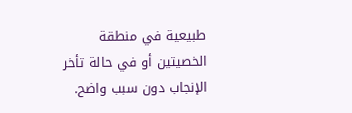طبيعية في منطقة الخصيتين أو في حالة تأخر الإنجاب دون سبب واضح.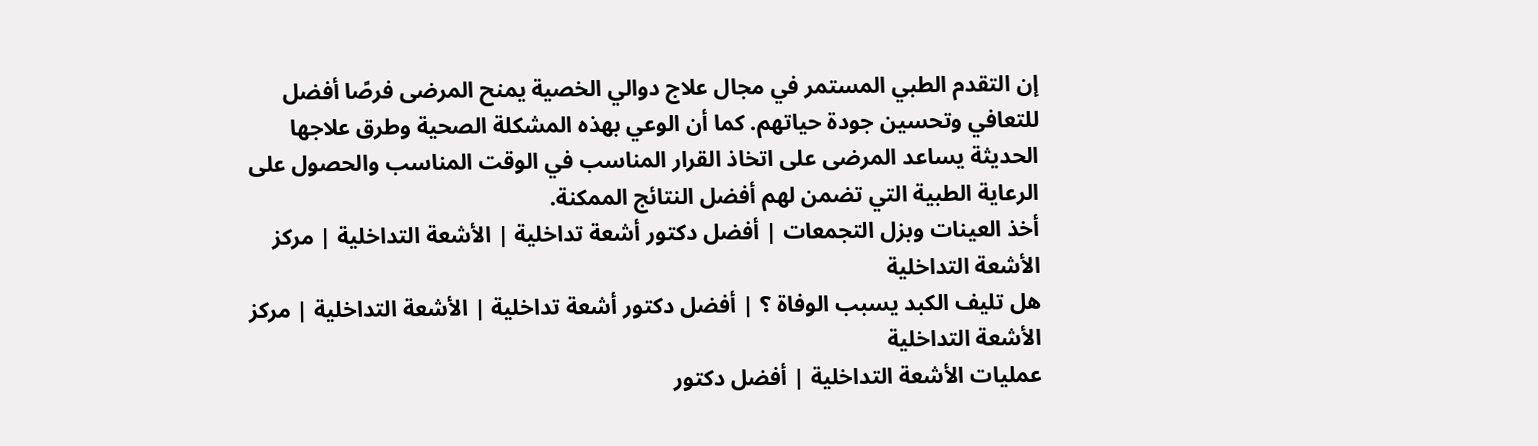إن التقدم الطبي المستمر في مجال علاج دوالي الخصية يمنح المرضى فرصًا أفضل للتعافي وتحسين جودة حياتهم. كما أن الوعي بهذه المشكلة الصحية وطرق علاجها الحديثة يساعد المرضى على اتخاذ القرار المناسب في الوقت المناسب والحصول على الرعاية الطبية التي تضمن لهم أفضل النتائج الممكنة.
أخذ العينات وبزل التجمعات | أفضل دكتور أشعة تداخلية | الأشعة التداخلية | مركز الأشعة التداخلية
هل تليف الكبد يسبب الوفاة ؟ | أفضل دكتور أشعة تداخلية | الأشعة التداخلية | مركز الأشعة التداخلية
عمليات الأشعة التداخلية | أفضل دكتور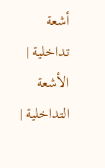أشعة تداخلية | الأشعة التداخلية |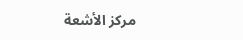مركز الأشعة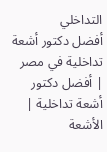التداخلي
أفضل دكتور أشعة تداخلية في مصر | أفضل دكتور أشعة تداخلية | الأشعة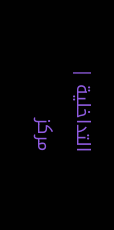التداخلية | مركز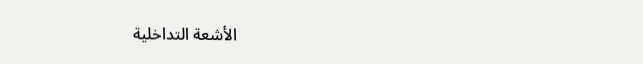الأشعة التداخلية